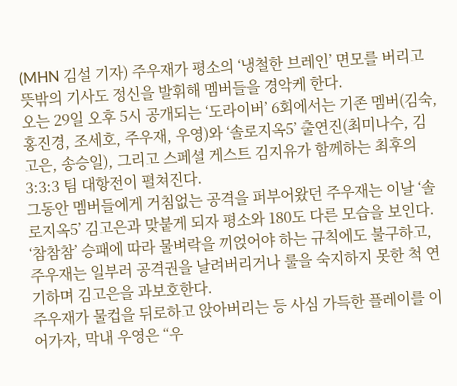(MHN 김설 기자) 주우재가 평소의 ‘냉철한 브레인’ 면모를 버리고 뜻밖의 기사도 정신을 발휘해 멤버들을 경악케 한다.
오는 29일 오후 5시 공개되는 ‘도라이버’ 6회에서는 기존 멤버(김숙, 홍진경, 조세호, 주우재, 우영)와 ‘솔로지옥5’ 출연진(최미나수, 김고은, 송승일), 그리고 스페셜 게스트 김지유가 함께하는 최후의 3:3:3 팀 대항전이 펼쳐진다.
그동안 멤버들에게 거침없는 공격을 퍼부어왔던 주우재는 이날 ‘솔로지옥5’ 김고은과 맞붙게 되자 평소와 180도 다른 모습을 보인다. ‘참참참’ 승패에 따라 물벼락을 끼얹어야 하는 규칙에도 불구하고, 주우재는 일부러 공격권을 날려버리거나 룰을 숙지하지 못한 척 연기하며 김고은을 과보호한다.
주우재가 물컵을 뒤로하고 앉아버리는 등 사심 가득한 플레이를 이어가자, 막내 우영은 “우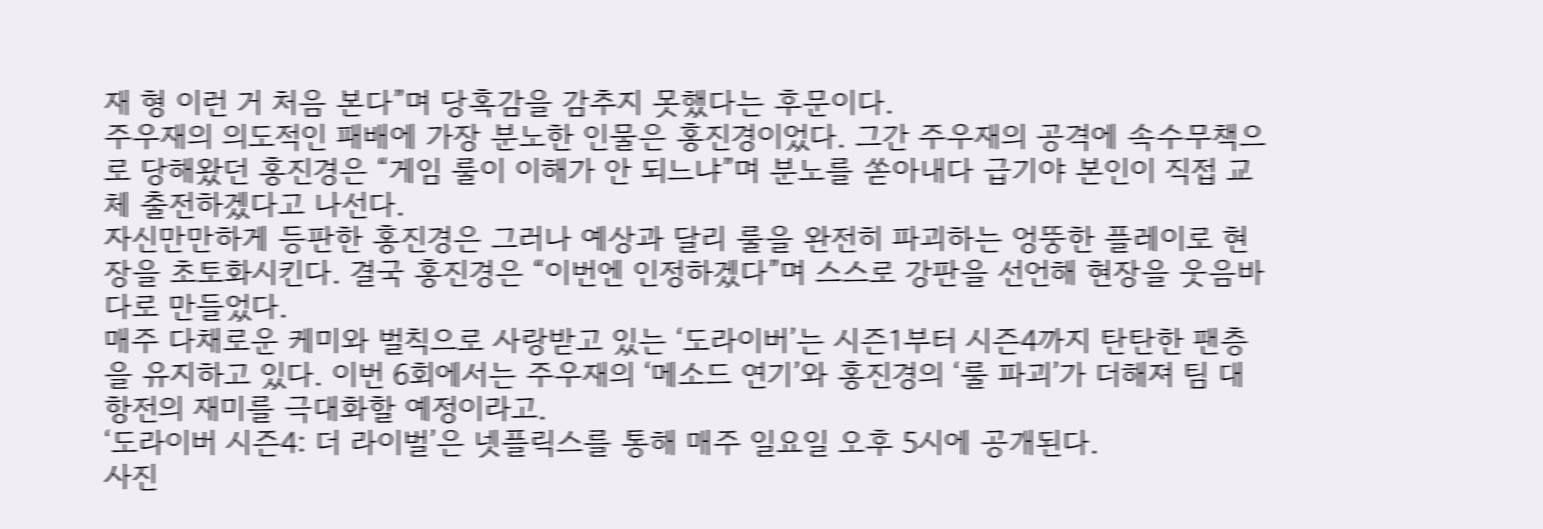재 형 이런 거 처음 본다”며 당혹감을 감추지 못했다는 후문이다.
주우재의 의도적인 패배에 가장 분노한 인물은 홍진경이었다. 그간 주우재의 공격에 속수무책으로 당해왔던 홍진경은 “게임 룰이 이해가 안 되느냐”며 분노를 쏟아내다 급기야 본인이 직접 교체 출전하겠다고 나선다.
자신만만하게 등판한 홍진경은 그러나 예상과 달리 룰을 완전히 파괴하는 엉뚱한 플레이로 현장을 초토화시킨다. 결국 홍진경은 “이번엔 인정하겠다”며 스스로 강판을 선언해 현장을 웃음바다로 만들었다.
매주 다채로운 케미와 벌칙으로 사랑받고 있는 ‘도라이버’는 시즌1부터 시즌4까지 탄탄한 팬층을 유지하고 있다. 이번 6회에서는 주우재의 ‘메소드 연기’와 홍진경의 ‘룰 파괴’가 더해져 팀 대항전의 재미를 극대화할 예정이라고.
‘도라이버 시즌4: 더 라이벌’은 넷플릭스를 통해 매주 일요일 오후 5시에 공개된다.
사진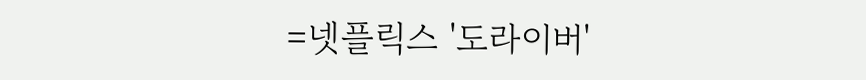=넷플릭스 '도라이버'